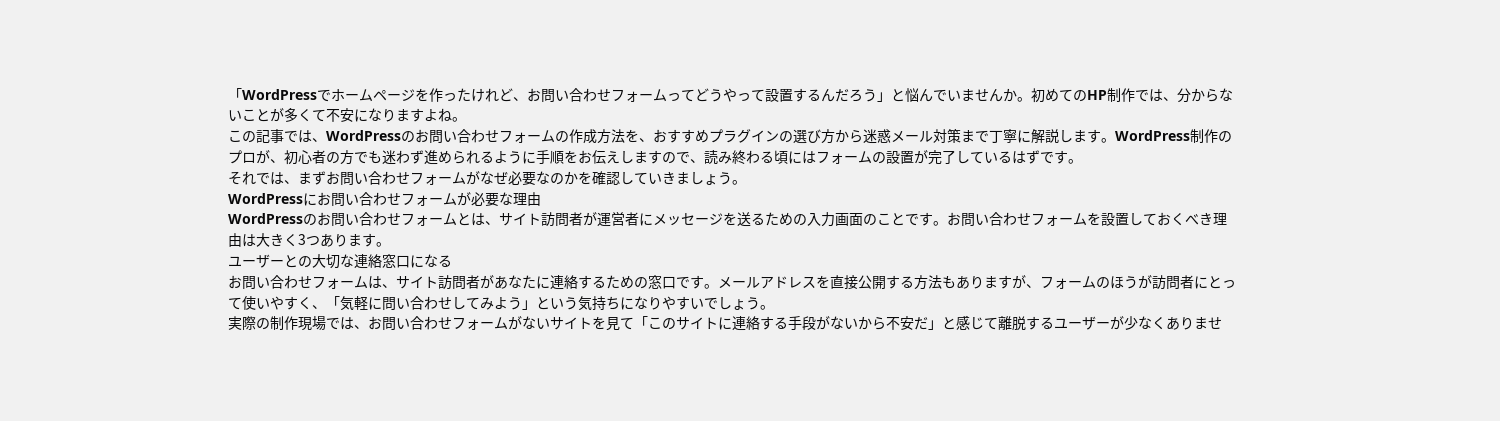「WordPressでホームページを作ったけれど、お問い合わせフォームってどうやって設置するんだろう」と悩んでいませんか。初めてのHP制作では、分からないことが多くて不安になりますよね。
この記事では、WordPressのお問い合わせフォームの作成方法を、おすすめプラグインの選び方から迷惑メール対策まで丁寧に解説します。WordPress制作のプロが、初心者の方でも迷わず進められるように手順をお伝えしますので、読み終わる頃にはフォームの設置が完了しているはずです。
それでは、まずお問い合わせフォームがなぜ必要なのかを確認していきましょう。
WordPressにお問い合わせフォームが必要な理由
WordPressのお問い合わせフォームとは、サイト訪問者が運営者にメッセージを送るための入力画面のことです。お問い合わせフォームを設置しておくべき理由は大きく3つあります。
ユーザーとの大切な連絡窓口になる
お問い合わせフォームは、サイト訪問者があなたに連絡するための窓口です。メールアドレスを直接公開する方法もありますが、フォームのほうが訪問者にとって使いやすく、「気軽に問い合わせしてみよう」という気持ちになりやすいでしょう。
実際の制作現場では、お問い合わせフォームがないサイトを見て「このサイトに連絡する手段がないから不安だ」と感じて離脱するユーザーが少なくありませ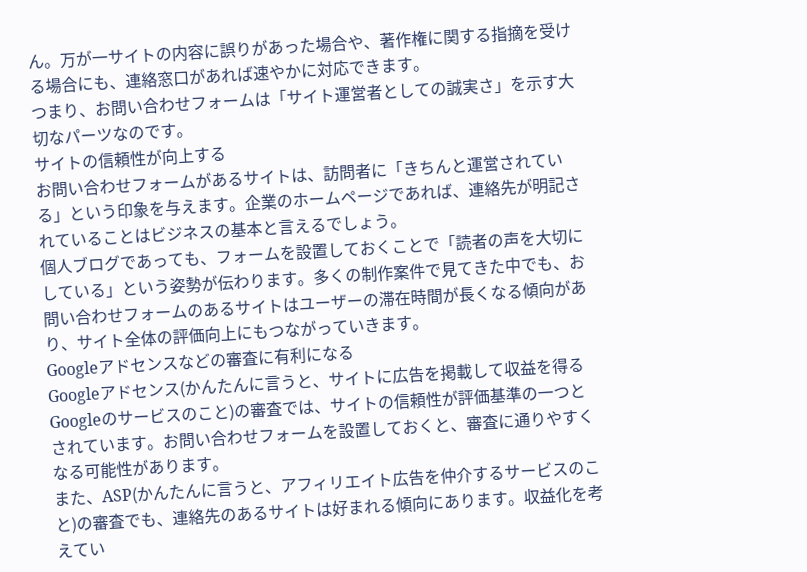ん。万が一サイトの内容に誤りがあった場合や、著作権に関する指摘を受ける場合にも、連絡窓口があれば速やかに対応できます。
つまり、お問い合わせフォームは「サイト運営者としての誠実さ」を示す大切なパーツなのです。
サイトの信頼性が向上する
お問い合わせフォームがあるサイトは、訪問者に「きちんと運営されている」という印象を与えます。企業のホームページであれば、連絡先が明記されていることはビジネスの基本と言えるでしょう。
個人ブログであっても、フォームを設置しておくことで「読者の声を大切にしている」という姿勢が伝わります。多くの制作案件で見てきた中でも、お問い合わせフォームのあるサイトはユーザーの滞在時間が長くなる傾向があり、サイト全体の評価向上にもつながっていきます。
Googleアドセンスなどの審査に有利になる
Googleアドセンス(かんたんに言うと、サイトに広告を掲載して収益を得るGoogleのサービスのこと)の審査では、サイトの信頼性が評価基準の一つとされています。お問い合わせフォームを設置しておくと、審査に通りやすくなる可能性があります。
また、ASP(かんたんに言うと、アフィリエイト広告を仲介するサービスのこと)の審査でも、連絡先のあるサイトは好まれる傾向にあります。収益化を考えてい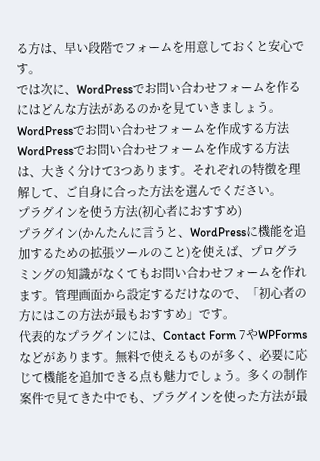る方は、早い段階でフォームを用意しておくと安心です。
では次に、WordPressでお問い合わせフォームを作るにはどんな方法があるのかを見ていきましょう。
WordPressでお問い合わせフォームを作成する方法
WordPressでお問い合わせフォームを作成する方法は、大きく分けて3つあります。それぞれの特徴を理解して、ご自身に合った方法を選んでください。
プラグインを使う方法(初心者におすすめ)
プラグイン(かんたんに言うと、WordPressに機能を追加するための拡張ツールのこと)を使えば、プログラミングの知識がなくてもお問い合わせフォームを作れます。管理画面から設定するだけなので、「初心者の方にはこの方法が最もおすすめ」です。
代表的なプラグインには、Contact Form 7やWPFormsなどがあります。無料で使えるものが多く、必要に応じて機能を追加できる点も魅力でしょう。多くの制作案件で見てきた中でも、プラグインを使った方法が最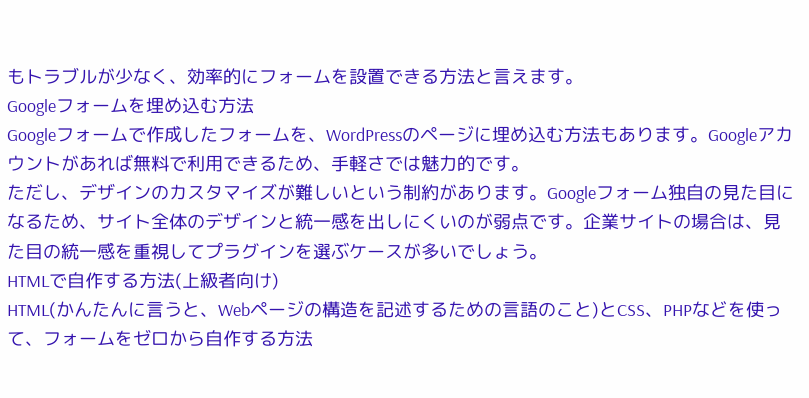もトラブルが少なく、効率的にフォームを設置できる方法と言えます。
Googleフォームを埋め込む方法
Googleフォームで作成したフォームを、WordPressのページに埋め込む方法もあります。Googleアカウントがあれば無料で利用できるため、手軽さでは魅力的です。
ただし、デザインのカスタマイズが難しいという制約があります。Googleフォーム独自の見た目になるため、サイト全体のデザインと統一感を出しにくいのが弱点です。企業サイトの場合は、見た目の統一感を重視してプラグインを選ぶケースが多いでしょう。
HTMLで自作する方法(上級者向け)
HTML(かんたんに言うと、Webページの構造を記述するための言語のこと)とCSS、PHPなどを使って、フォームをゼロから自作する方法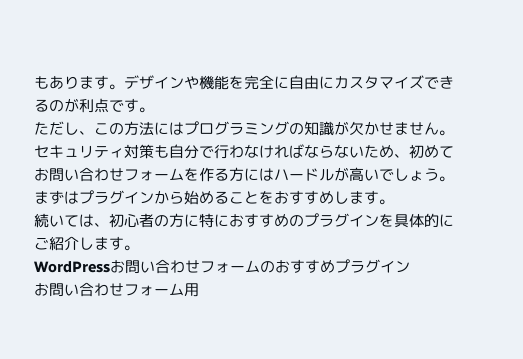もあります。デザインや機能を完全に自由にカスタマイズできるのが利点です。
ただし、この方法にはプログラミングの知識が欠かせません。セキュリティ対策も自分で行わなければならないため、初めてお問い合わせフォームを作る方にはハードルが高いでしょう。まずはプラグインから始めることをおすすめします。
続いては、初心者の方に特におすすめのプラグインを具体的にご紹介します。
WordPressお問い合わせフォームのおすすめプラグイン
お問い合わせフォーム用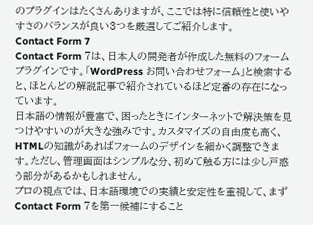のプラグインはたくさんありますが、ここでは特に信頼性と使いやすさのバランスが良い3つを厳選してご紹介します。
Contact Form 7
Contact Form 7は、日本人の開発者が作成した無料のフォームプラグインです。「WordPress お問い合わせフォーム」と検索すると、ほとんどの解説記事で紹介されているほど定番の存在になっています。
日本語の情報が豊富で、困ったときにインターネットで解決策を見つけやすいのが大きな強みです。カスタマイズの自由度も高く、HTMLの知識があればフォームのデザインを細かく調整できます。ただし、管理画面はシンプルな分、初めて触る方には少し戸惑う部分があるかもしれません。
プロの視点では、日本語環境での実績と安定性を重視して、まずContact Form 7を第一候補にすること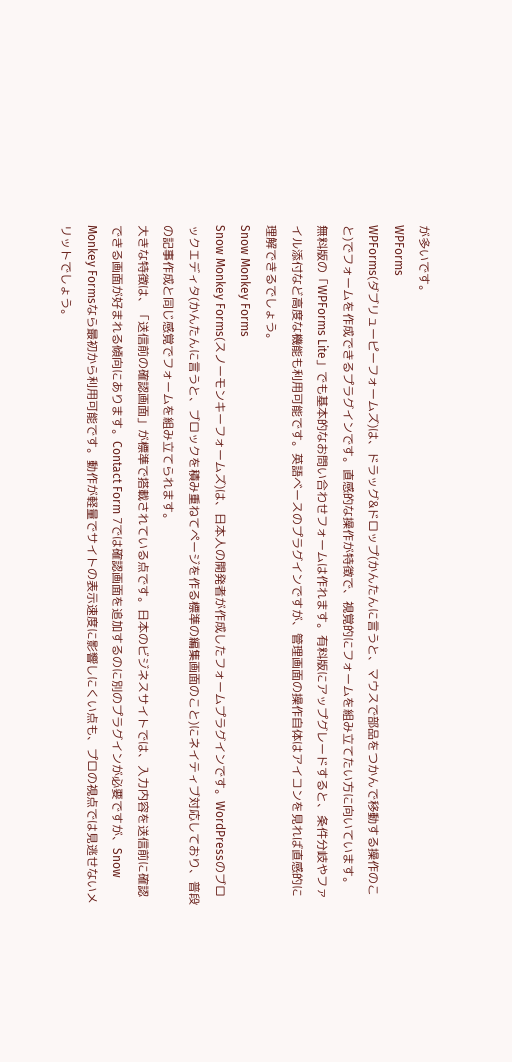が多いです。
WPForms
WPForms(ダブリューピーフォームズ)は、ドラッグ&ドロップ(かんたんに言うと、マウスで部品をつかんで移動する操作のこと)でフォームを作成できるプラグインです。直感的な操作が特徴で、視覚的にフォームを組み立てたい方に向いています。
無料版の「WPForms Lite」でも基本的なお問い合わせフォームは作れます。有料版にアップグレードすると、条件分岐やファイル添付など高度な機能も利用可能です。英語ベースのプラグインですが、管理画面の操作自体はアイコンを見れば直感的に理解できるでしょう。
Snow Monkey Forms
Snow Monkey Forms(スノーモンキーフォームズ)は、日本人の開発者が作成したフォームプラグインです。WordPressのブロックエディタ(かんたんに言うと、ブロックを積み重ねてページを作る標準の編集画面のこと)にネイティブ対応しており、普段の記事作成と同じ感覚でフォームを組み立てられます。
大きな特徴は、「送信前の確認画面」が標準で搭載されている点です。日本のビジネスサイトでは、入力内容を送信前に確認できる画面が好まれる傾向にあります。Contact Form 7では確認画面を追加するのに別のプラグインが必要ですが、Snow Monkey Formsなら最初から利用可能です。動作が軽量でサイトの表示速度に影響しにくい点も、プロの視点では見逃せないメリットでしょう。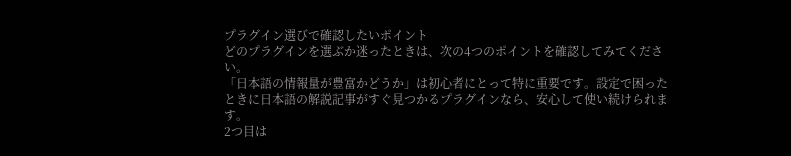プラグイン選びで確認したいポイント
どのプラグインを選ぶか迷ったときは、次の4つのポイントを確認してみてください。
「日本語の情報量が豊富かどうか」は初心者にとって特に重要です。設定で困ったときに日本語の解説記事がすぐ見つかるプラグインなら、安心して使い続けられます。
2つ目は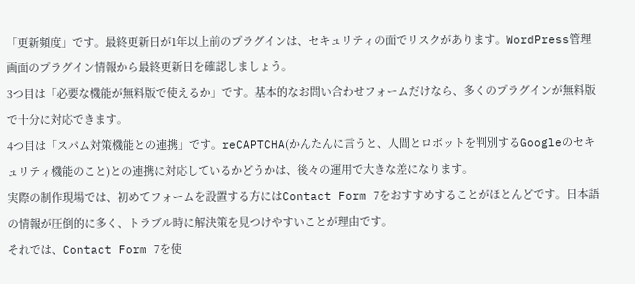「更新頻度」です。最終更新日が1年以上前のプラグインは、セキュリティの面でリスクがあります。WordPress管理画面のプラグイン情報から最終更新日を確認しましょう。
3つ目は「必要な機能が無料版で使えるか」です。基本的なお問い合わせフォームだけなら、多くのプラグインが無料版で十分に対応できます。
4つ目は「スパム対策機能との連携」です。reCAPTCHA(かんたんに言うと、人間とロボットを判別するGoogleのセキュリティ機能のこと)との連携に対応しているかどうかは、後々の運用で大きな差になります。
実際の制作現場では、初めてフォームを設置する方にはContact Form 7をおすすめすることがほとんどです。日本語の情報が圧倒的に多く、トラブル時に解決策を見つけやすいことが理由です。
それでは、Contact Form 7を使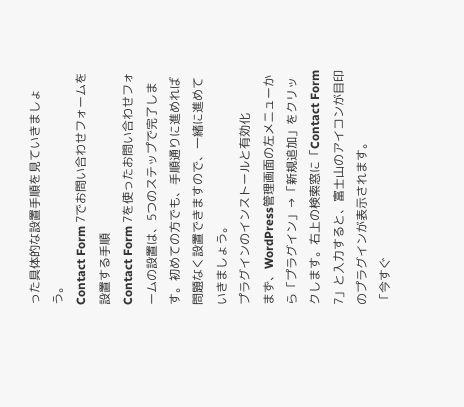った具体的な設置手順を見ていきましょう。
Contact Form 7でお問い合わせフォームを設置する手順
Contact Form 7を使ったお問い合わせフォームの設置は、5つのステップで完了します。初めての方でも、手順通りに進めれば問題なく設置できますので、一緒に進めていきましょう。
プラグインのインストールと有効化
まず、WordPress管理画面の左メニューから「プラグイン」→「新規追加」をクリックします。右上の検索窓に「Contact Form 7」と入力すると、富士山のアイコンが目印のプラグインが表示されます。
「今すぐ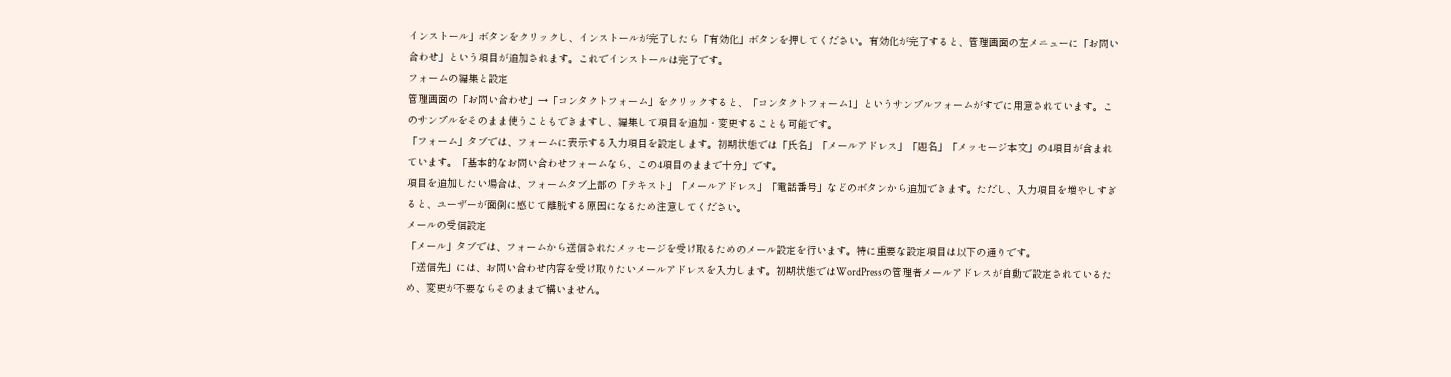インストール」ボタンをクリックし、インストールが完了したら「有効化」ボタンを押してください。有効化が完了すると、管理画面の左メニューに「お問い合わせ」という項目が追加されます。これでインストールは完了です。
フォームの編集と設定
管理画面の「お問い合わせ」→「コンタクトフォーム」をクリックすると、「コンタクトフォーム1」というサンプルフォームがすでに用意されています。このサンプルをそのまま使うこともできますし、編集して項目を追加・変更することも可能です。
「フォーム」タブでは、フォームに表示する入力項目を設定します。初期状態では「氏名」「メールアドレス」「題名」「メッセージ本文」の4項目が含まれています。「基本的なお問い合わせフォームなら、この4項目のままで十分」です。
項目を追加したい場合は、フォームタブ上部の「テキスト」「メールアドレス」「電話番号」などのボタンから追加できます。ただし、入力項目を増やしすぎると、ユーザーが面倒に感じて離脱する原因になるため注意してください。
メールの受信設定
「メール」タブでは、フォームから送信されたメッセージを受け取るためのメール設定を行います。特に重要な設定項目は以下の通りです。
「送信先」には、お問い合わせ内容を受け取りたいメールアドレスを入力します。初期状態ではWordPressの管理者メールアドレスが自動で設定されているため、変更が不要ならそのままで構いません。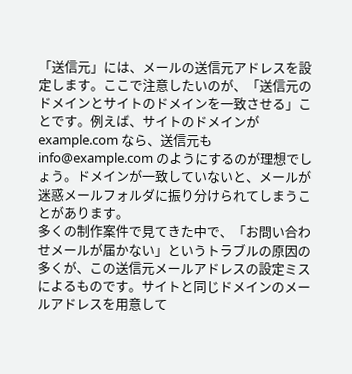「送信元」には、メールの送信元アドレスを設定します。ここで注意したいのが、「送信元のドメインとサイトのドメインを一致させる」ことです。例えば、サイトのドメインが example.com なら、送信元も info@example.com のようにするのが理想でしょう。ドメインが一致していないと、メールが迷惑メールフォルダに振り分けられてしまうことがあります。
多くの制作案件で見てきた中で、「お問い合わせメールが届かない」というトラブルの原因の多くが、この送信元メールアドレスの設定ミスによるものです。サイトと同じドメインのメールアドレスを用意して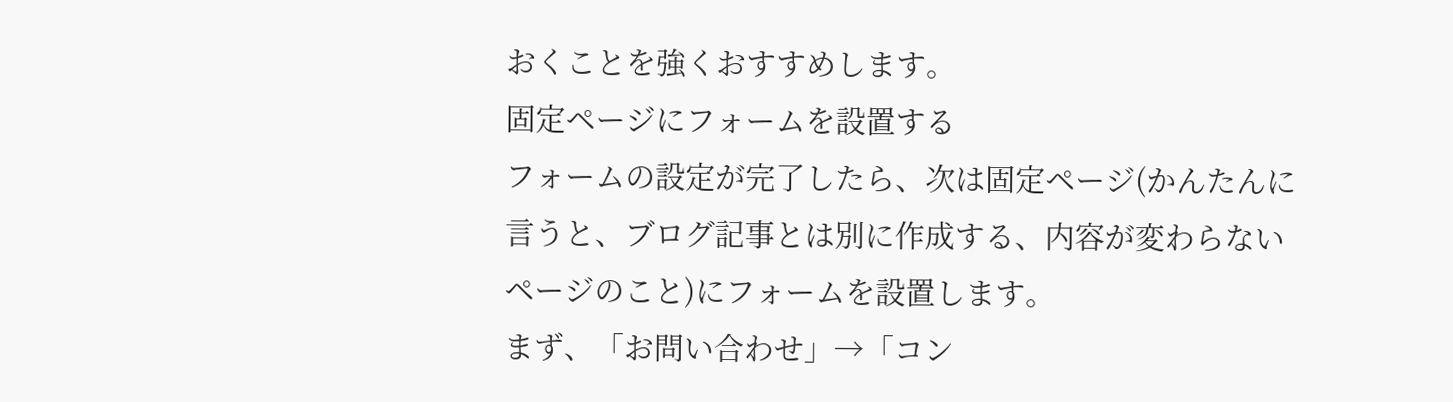おくことを強くおすすめします。
固定ページにフォームを設置する
フォームの設定が完了したら、次は固定ページ(かんたんに言うと、ブログ記事とは別に作成する、内容が変わらないページのこと)にフォームを設置します。
まず、「お問い合わせ」→「コン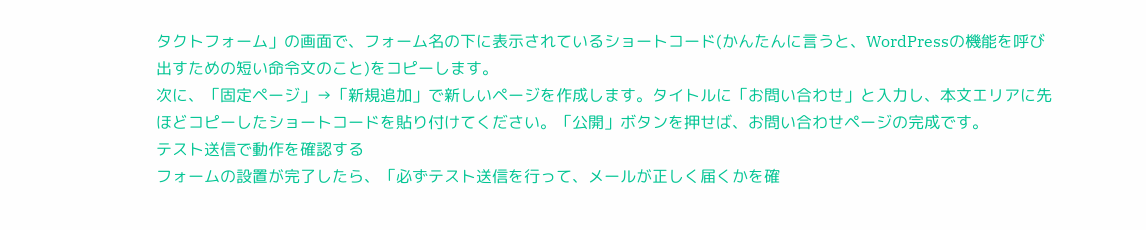タクトフォーム」の画面で、フォーム名の下に表示されているショートコード(かんたんに言うと、WordPressの機能を呼び出すための短い命令文のこと)をコピーします。
次に、「固定ページ」→「新規追加」で新しいページを作成します。タイトルに「お問い合わせ」と入力し、本文エリアに先ほどコピーしたショートコードを貼り付けてください。「公開」ボタンを押せば、お問い合わせページの完成です。
テスト送信で動作を確認する
フォームの設置が完了したら、「必ずテスト送信を行って、メールが正しく届くかを確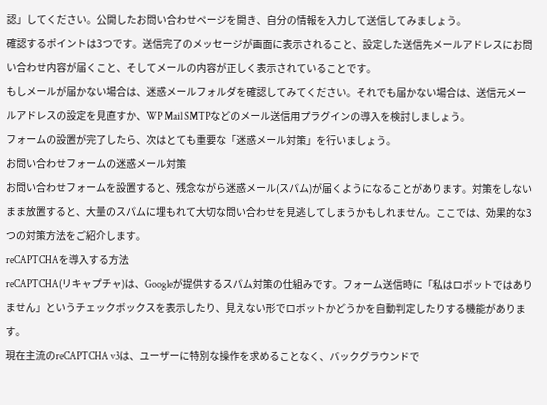認」してください。公開したお問い合わせページを開き、自分の情報を入力して送信してみましょう。
確認するポイントは3つです。送信完了のメッセージが画面に表示されること、設定した送信先メールアドレスにお問い合わせ内容が届くこと、そしてメールの内容が正しく表示されていることです。
もしメールが届かない場合は、迷惑メールフォルダを確認してみてください。それでも届かない場合は、送信元メールアドレスの設定を見直すか、WP Mail SMTPなどのメール送信用プラグインの導入を検討しましょう。
フォームの設置が完了したら、次はとても重要な「迷惑メール対策」を行いましょう。
お問い合わせフォームの迷惑メール対策
お問い合わせフォームを設置すると、残念ながら迷惑メール(スパム)が届くようになることがあります。対策をしないまま放置すると、大量のスパムに埋もれて大切な問い合わせを見逃してしまうかもしれません。ここでは、効果的な3つの対策方法をご紹介します。
reCAPTCHAを導入する方法
reCAPTCHA(リキャプチャ)は、Googleが提供するスパム対策の仕組みです。フォーム送信時に「私はロボットではありません」というチェックボックスを表示したり、見えない形でロボットかどうかを自動判定したりする機能があります。
現在主流のreCAPTCHA v3は、ユーザーに特別な操作を求めることなく、バックグラウンドで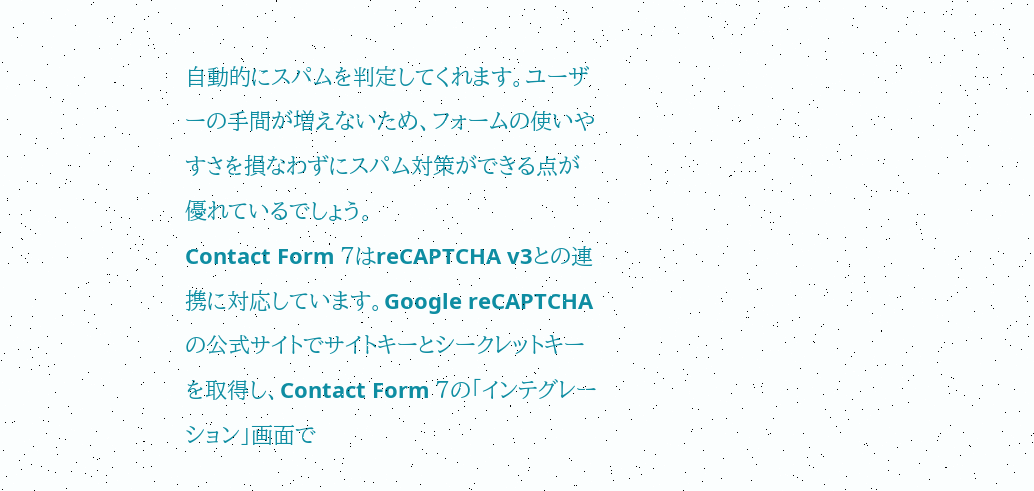自動的にスパムを判定してくれます。ユーザーの手間が増えないため、フォームの使いやすさを損なわずにスパム対策ができる点が優れているでしょう。
Contact Form 7はreCAPTCHA v3との連携に対応しています。Google reCAPTCHAの公式サイトでサイトキーとシークレットキーを取得し、Contact Form 7の「インテグレーション」画面で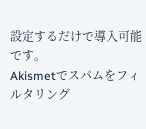設定するだけで導入可能です。
Akismetでスパムをフィルタリング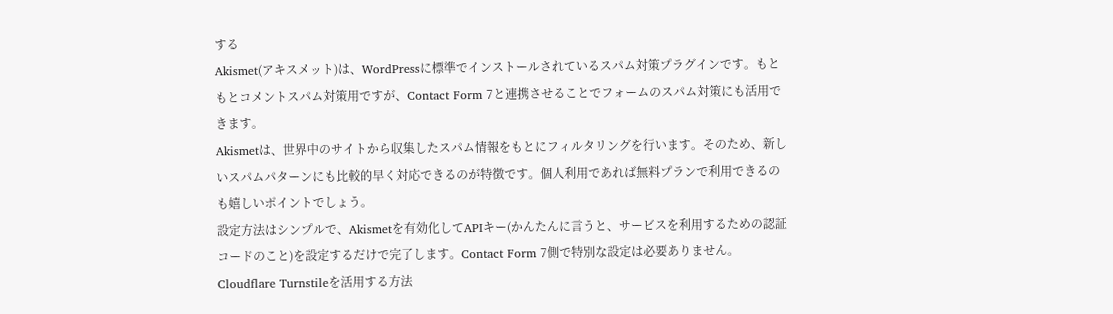する
Akismet(アキスメット)は、WordPressに標準でインストールされているスパム対策プラグインです。もともとコメントスパム対策用ですが、Contact Form 7と連携させることでフォームのスパム対策にも活用できます。
Akismetは、世界中のサイトから収集したスパム情報をもとにフィルタリングを行います。そのため、新しいスパムパターンにも比較的早く対応できるのが特徴です。個人利用であれば無料プランで利用できるのも嬉しいポイントでしょう。
設定方法はシンプルで、Akismetを有効化してAPIキー(かんたんに言うと、サービスを利用するための認証コードのこと)を設定するだけで完了します。Contact Form 7側で特別な設定は必要ありません。
Cloudflare Turnstileを活用する方法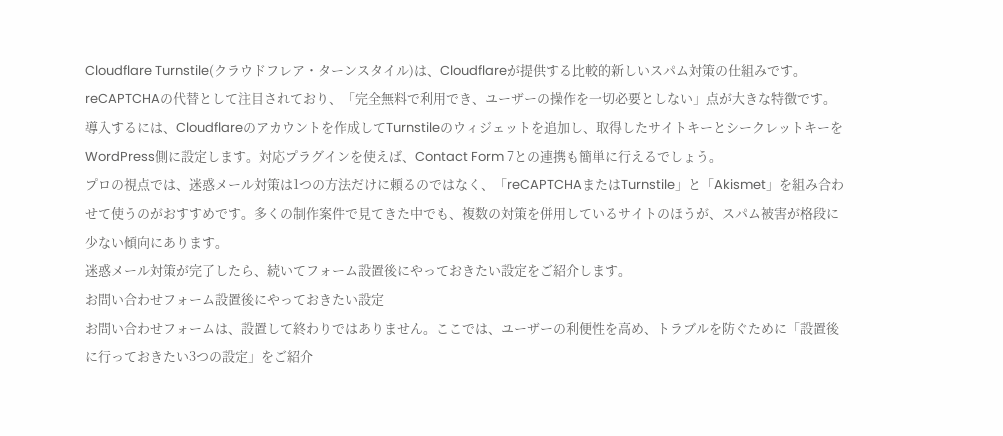Cloudflare Turnstile(クラウドフレア・ターンスタイル)は、Cloudflareが提供する比較的新しいスパム対策の仕組みです。reCAPTCHAの代替として注目されており、「完全無料で利用でき、ユーザーの操作を一切必要としない」点が大きな特徴です。
導入するには、Cloudflareのアカウントを作成してTurnstileのウィジェットを追加し、取得したサイトキーとシークレットキーをWordPress側に設定します。対応プラグインを使えば、Contact Form 7との連携も簡単に行えるでしょう。
プロの視点では、迷惑メール対策は1つの方法だけに頼るのではなく、「reCAPTCHAまたはTurnstile」と「Akismet」を組み合わせて使うのがおすすめです。多くの制作案件で見てきた中でも、複数の対策を併用しているサイトのほうが、スパム被害が格段に少ない傾向にあります。
迷惑メール対策が完了したら、続いてフォーム設置後にやっておきたい設定をご紹介します。
お問い合わせフォーム設置後にやっておきたい設定
お問い合わせフォームは、設置して終わりではありません。ここでは、ユーザーの利便性を高め、トラブルを防ぐために「設置後に行っておきたい3つの設定」をご紹介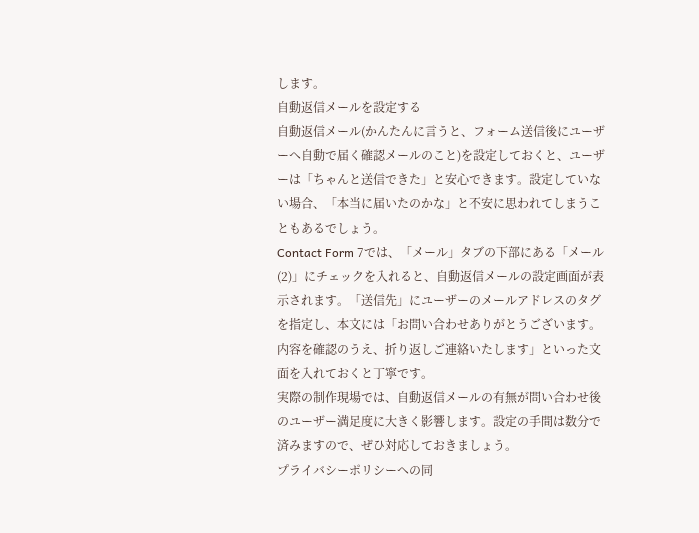します。
自動返信メールを設定する
自動返信メール(かんたんに言うと、フォーム送信後にユーザーへ自動で届く確認メールのこと)を設定しておくと、ユーザーは「ちゃんと送信できた」と安心できます。設定していない場合、「本当に届いたのかな」と不安に思われてしまうこともあるでしょう。
Contact Form 7では、「メール」タブの下部にある「メール(2)」にチェックを入れると、自動返信メールの設定画面が表示されます。「送信先」にユーザーのメールアドレスのタグを指定し、本文には「お問い合わせありがとうございます。内容を確認のうえ、折り返しご連絡いたします」といった文面を入れておくと丁寧です。
実際の制作現場では、自動返信メールの有無が問い合わせ後のユーザー満足度に大きく影響します。設定の手間は数分で済みますので、ぜひ対応しておきましょう。
プライバシーポリシーへの同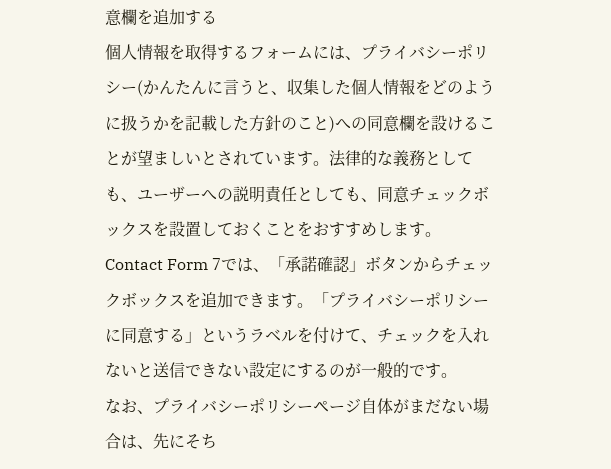意欄を追加する
個人情報を取得するフォームには、プライバシーポリシー(かんたんに言うと、収集した個人情報をどのように扱うかを記載した方針のこと)への同意欄を設けることが望ましいとされています。法律的な義務としても、ユーザーへの説明責任としても、同意チェックボックスを設置しておくことをおすすめします。
Contact Form 7では、「承諾確認」ボタンからチェックボックスを追加できます。「プライバシーポリシーに同意する」というラベルを付けて、チェックを入れないと送信できない設定にするのが一般的です。
なお、プライバシーポリシーページ自体がまだない場合は、先にそち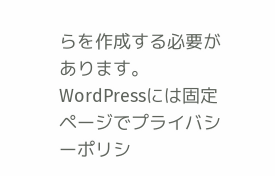らを作成する必要があります。WordPressには固定ページでプライバシーポリシ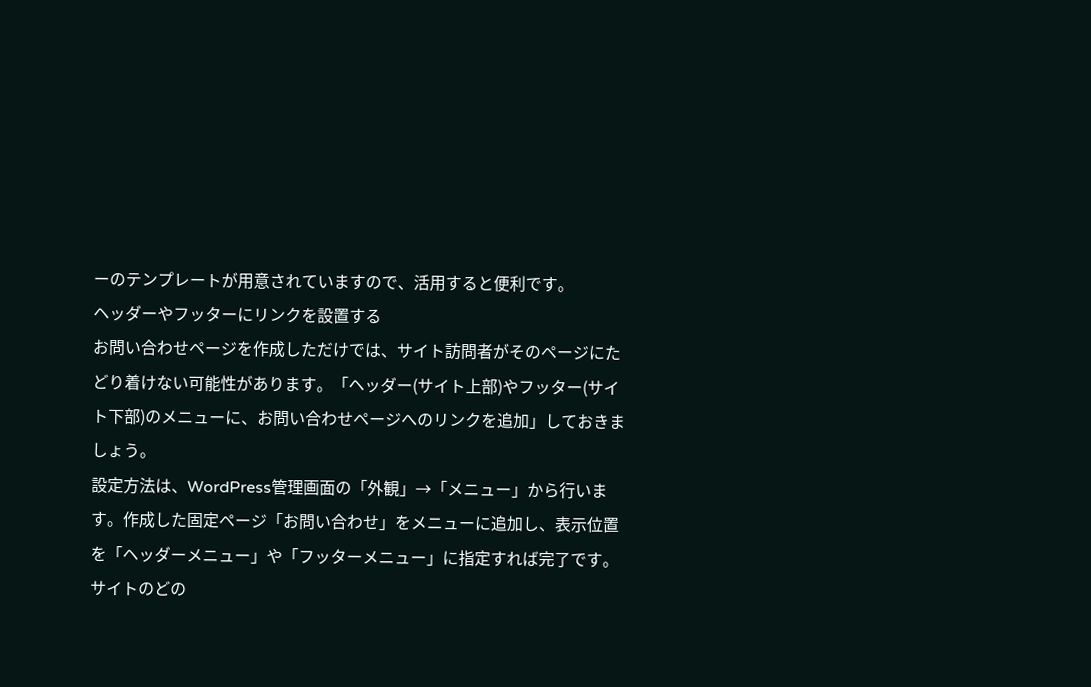ーのテンプレートが用意されていますので、活用すると便利です。
ヘッダーやフッターにリンクを設置する
お問い合わせページを作成しただけでは、サイト訪問者がそのページにたどり着けない可能性があります。「ヘッダー(サイト上部)やフッター(サイト下部)のメニューに、お問い合わせページへのリンクを追加」しておきましょう。
設定方法は、WordPress管理画面の「外観」→「メニュー」から行います。作成した固定ページ「お問い合わせ」をメニューに追加し、表示位置を「ヘッダーメニュー」や「フッターメニュー」に指定すれば完了です。
サイトのどの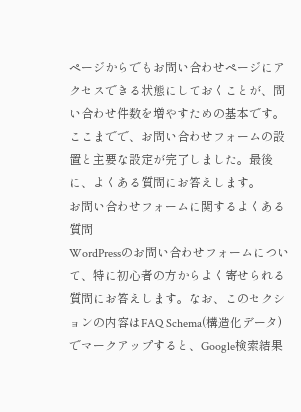ページからでもお問い合わせページにアクセスできる状態にしておくことが、問い合わせ件数を増やすための基本です。
ここまでで、お問い合わせフォームの設置と主要な設定が完了しました。最後に、よくある質問にお答えします。
お問い合わせフォームに関するよくある質問
WordPressのお問い合わせフォームについて、特に初心者の方からよく寄せられる質問にお答えします。なお、このセクションの内容はFAQ Schema(構造化データ)でマークアップすると、Google検索結果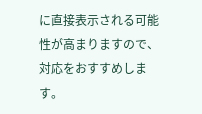に直接表示される可能性が高まりますので、対応をおすすめします。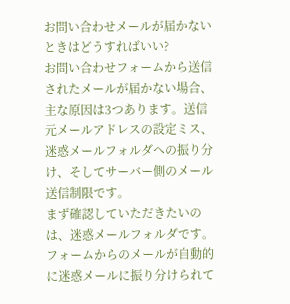お問い合わせメールが届かないときはどうすればいい?
お問い合わせフォームから送信されたメールが届かない場合、主な原因は3つあります。送信元メールアドレスの設定ミス、迷惑メールフォルダへの振り分け、そしてサーバー側のメール送信制限です。
まず確認していただきたいのは、迷惑メールフォルダです。フォームからのメールが自動的に迷惑メールに振り分けられて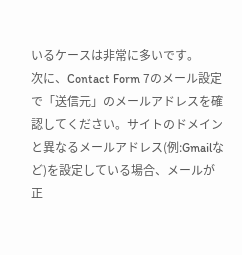いるケースは非常に多いです。
次に、Contact Form 7のメール設定で「送信元」のメールアドレスを確認してください。サイトのドメインと異なるメールアドレス(例:Gmailなど)を設定している場合、メールが正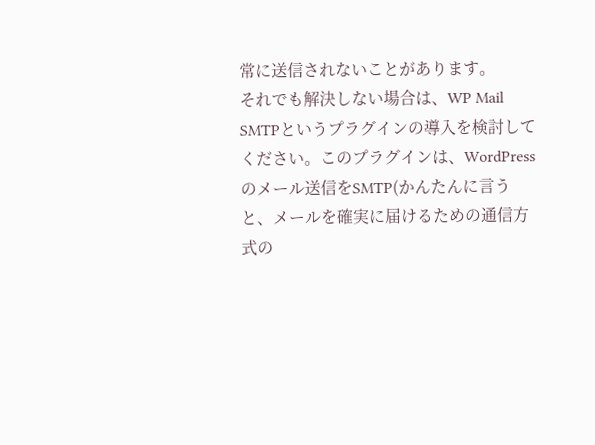常に送信されないことがあります。
それでも解決しない場合は、WP Mail SMTPというプラグインの導入を検討してください。このプラグインは、WordPressのメール送信をSMTP(かんたんに言うと、メールを確実に届けるための通信方式の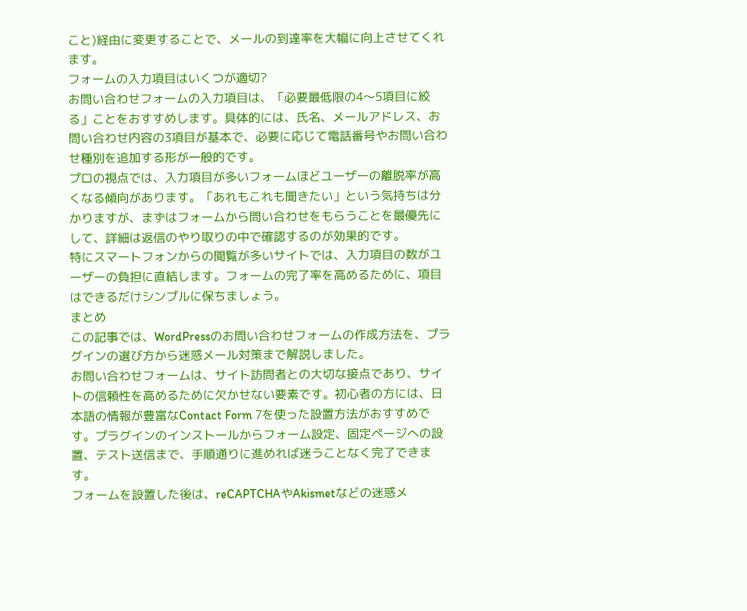こと)経由に変更することで、メールの到達率を大幅に向上させてくれます。
フォームの入力項目はいくつが適切?
お問い合わせフォームの入力項目は、「必要最低限の4〜5項目に絞る」ことをおすすめします。具体的には、氏名、メールアドレス、お問い合わせ内容の3項目が基本で、必要に応じて電話番号やお問い合わせ種別を追加する形が一般的です。
プロの視点では、入力項目が多いフォームほどユーザーの離脱率が高くなる傾向があります。「あれもこれも聞きたい」という気持ちは分かりますが、まずはフォームから問い合わせをもらうことを最優先にして、詳細は返信のやり取りの中で確認するのが効果的です。
特にスマートフォンからの閲覧が多いサイトでは、入力項目の数がユーザーの負担に直結します。フォームの完了率を高めるために、項目はできるだけシンプルに保ちましょう。
まとめ
この記事では、WordPressのお問い合わせフォームの作成方法を、プラグインの選び方から迷惑メール対策まで解説しました。
お問い合わせフォームは、サイト訪問者との大切な接点であり、サイトの信頼性を高めるために欠かせない要素です。初心者の方には、日本語の情報が豊富なContact Form 7を使った設置方法がおすすめです。プラグインのインストールからフォーム設定、固定ページへの設置、テスト送信まで、手順通りに進めれば迷うことなく完了できます。
フォームを設置した後は、reCAPTCHAやAkismetなどの迷惑メ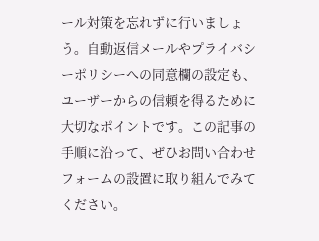ール対策を忘れずに行いましょう。自動返信メールやプライバシーポリシーへの同意欄の設定も、ユーザーからの信頼を得るために大切なポイントです。この記事の手順に沿って、ぜひお問い合わせフォームの設置に取り組んでみてください。